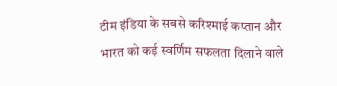टीम इंडिया के सबसे करिश्माई कप्तान और भारत को कई स्वर्णिम सफलता दिलाने वाले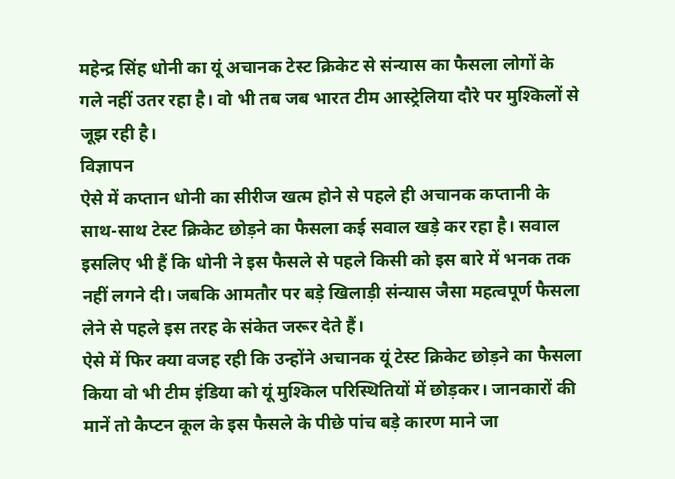महेन्द्र सिंह धोनी का यूं अचानक टेस्ट क्रिकेट से संन्यास का फैसला लोगों के गले नहीं उतर रहा है। वो भी तब जब भारत टीम आस्ट्रेलिया दौरे पर मुश्किलों से जूझ रही है।
विज्ञापन
ऐसे में कप्तान धोनी का सीरीज खत्म होने से पहले ही अचानक कप्तानी के साथ-साथ टेस्ट क्रिकेट छोड़ने का फैसला कई सवाल खड़े कर रहा है। सवाल इसलिए भी हैं कि धोनी ने इस फैसले से पहले किसी को इस बारे में भनक तक नहीं लगने दी। जबकि आमतौर पर बड़े खिलाड़ी संन्यास जैसा महत्वपूर्ण फैसला लेने से पहले इस तरह के संकेत जरूर देते हैं।
ऐसे में फिर क्या वजह रही कि उन्होंने अचानक यूं टेस्ट क्रिकेट छोड़ने का फैसला किया वो भी टीम इंडिया को यूं मुश्किल परिस्थितियों में छोड़कर। जानकारों की मानें तो कैप्टन कूल के इस फैसले के पीछे पांच बड़े कारण माने जा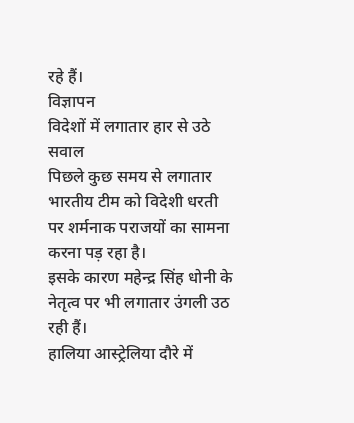रहे हैं।
विज्ञापन
विदेशों में लगातार हार से उठे सवाल
पिछले कुछ समय से लगातार
भारतीय टीम को विदेशी धरती पर शर्मनाक पराजयों का सामना करना पड़ रहा है।
इसके कारण महेन्द्र सिंह धोनी के नेतृत्व पर भी लगातार उंगली उठ रही हैं।
हालिया आस्ट्रेलिया दौरे में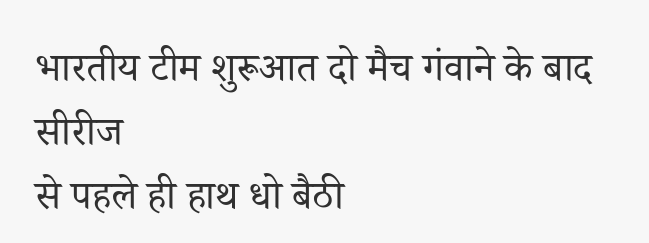भारतीय टीम शुरूआत दो मैच गंवाने के बाद सीरीज
से पहले ही हाथ धो बैठी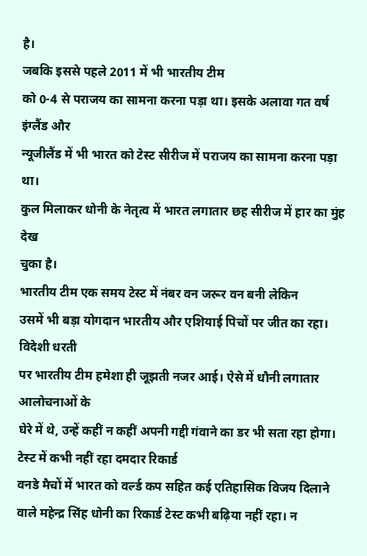है।
जबकि इससे पहले 2011 में भी भारतीय टीम
को 0-4 से पराजय का सामना करना पड़ा था। इसके अलावा गत वर्ष इंग्लैंड और
न्यूजीलैंड में भी भारत को टेस्ट सीरीज में पराजय का सामना करना पड़ा था।
कुल मिलाकर धोनी के नेतृत्व में भारत लगातार छह सीरीज में हार का मुंह देख
चुका है।
भारतीय टीम एक समय टेस्ट में नंबर वन जरूर वन बनी लेकिन
उसमें भी बड़ा योगदान भारतीय और एशियाई पिचों पर जीत का रहा। विदेशी धरती
पर भारतीय टीम हमेशा ही जूझती नजर आई। ऐसे में धौनी लगातार आलोचनाओं के
घेरे में थे, उन्हें कहीं न कहीं अपनी गद्दी गंवाने का डर भी सता रहा होगा।
टेस्ट में कभी नहीं रहा दमदार रिकार्ड
वनडे मैचों में भारत को वर्ल्ड कप सहित कई एतिहासिक विजय दिलाने वाले महेन्द्र सिंह धोनी का रिकार्ड टेस्ट कभी बढ़िया नहीं रहा। न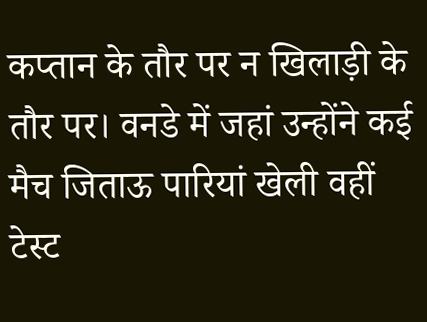कप्तान के तौर पर न खिलाड़ी के तौर पर। वनडे में जहां उन्होंने कई मैच जिताऊ पारियां खेली वहीं टेस्ट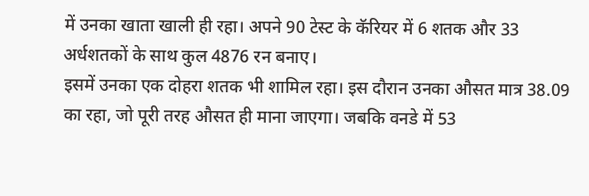में उनका खाता खाली ही रहा। अपने 90 टेस्ट के कॅरियर में 6 शतक और 33 अर्धशतकों के साथ कुल 4876 रन बनाए।
इसमें उनका एक दोहरा शतक भी शामिल रहा। इस दौरान उनका औसत मात्र 38.09 का रहा, जो पूरी तरह औसत ही माना जाएगा। जबकि वनडे में 53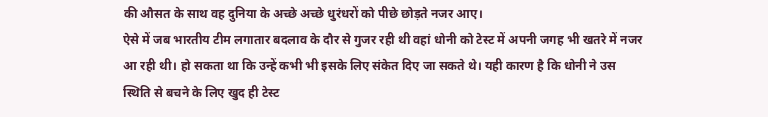की औसत के साथ वह दुनिया के अच्छे अच्छे धुरंधरों को पीछे छोड़ते नजर आए।
ऐसे में जब भारतीय टीम लगातार बदलाव के दौर से गुजर रही थी वहां धोनी को टेस्ट में अपनी जगह भी खतरे में नजर आ रही थी। हो सकता था कि उन्हें कभी भी इसके लिए संकेत दिए जा सकते थे। यही कारण है कि धोनी ने उस स्थिति से बचने के लिए खुद ही टेस्ट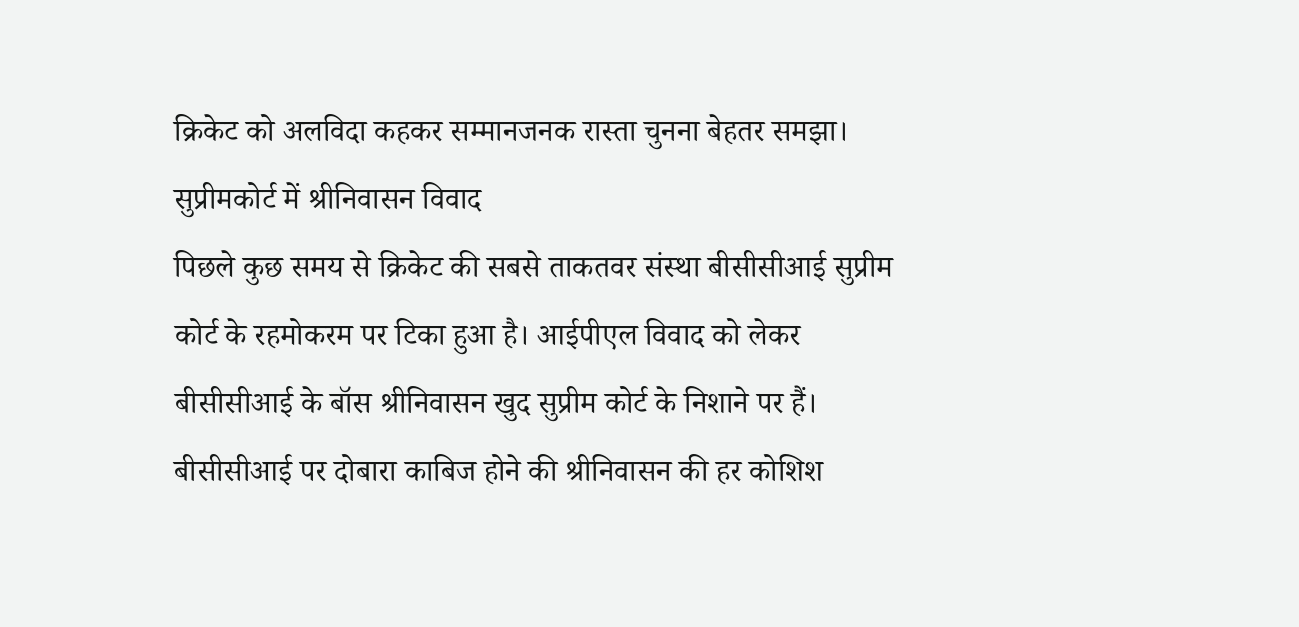क्रिकेट को अलविदा कहकर सम्मानजनक रास्ता चुनना बेहतर समझा।
सुप्रीमकोर्ट में श्रीनिवासन विवाद
पिछले कुछ समय से क्रिकेट की सबसे ताकतवर संस्था बीसीसीआई सुप्रीम कोर्ट के रहमोकरम पर टिका हुआ है। आईपीएल विवाद को लेकर बीसीसीआई के बॉस श्रीनिवासन खुद सुप्रीम कोर्ट के निशाने पर हैं। बीसीसीआई पर दोबारा काबिज होने की श्रीनिवासन की हर कोशिश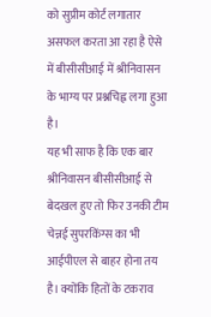को सुप्रीम कोर्ट लगातार असफल करता आ रहा है ऐसे में बीसीसीआई में श्रीनिवासन के भाग्य पर प्रश्नचिह्न लगा हुआ है।
यह भी साफ है कि एक बार श्रीनिवासन बीसीसीआई से बेदखल हुए तो फिर उनकी टीम चेन्नई सुपरकिंग्स का भी आईपीएल से बाहर होना तय है। क्योंकि हितों के टकराव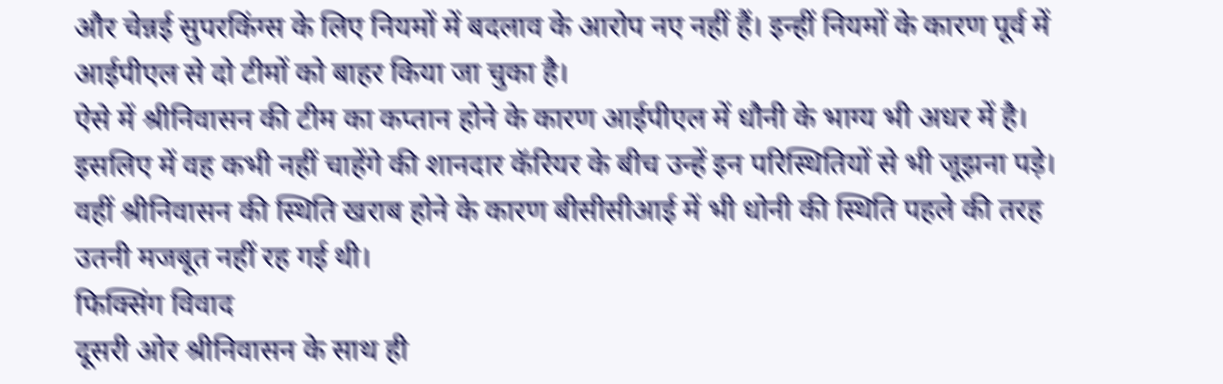और चेन्नई सुपरकिंग्स के लिए नियमों में बदलाव के आरोप नए नहीं हैं। इन्हीं नियमों के कारण पूर्व में आईपीएल से दो टीमों को बाहर किया जा चुका है।
ऐसे में श्रीनिवासन की टीम का कप्तान होने के कारण आईपीएल में धौनी के भाग्य भी अधर में है। इसलिए में वह कभी नहीं चाहेंगे की शानदार कॅरियर के बीच उन्हें इन परिस्थितियों से भी जूझना पड़े। वहीं श्रीनिवासन की स्थिति खराब होने के कारण बीसीसीआई में भी धोनी की स्थिति पहले की तरह उतनी मजबूत नहीं रह गई थी।
फिक्सिंग विवाद
दूसरी ओर श्रीनिवासन के साथ ही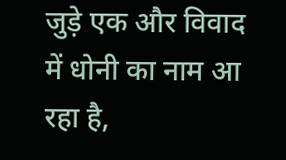जुड़े एक और विवाद में धोनी का नाम आ रहा है,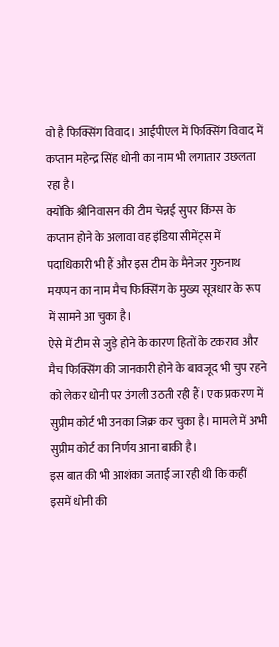वो है फिक्सिंग विवाद। आईपीएल में फिक्सिंग विवाद में कप्तान महेन्द्र सिंह धोनी का नाम भी लगातार उछलता रहा है।
क्योंकि श्रीनिवासन की टीम चेन्नई सुपर किंग्स के कप्तान होने के अलावा वह इंडिया सीमेंट्स में पदाधिकारी भी हैं और इस टीम के मैनेजर गुरुनाथ मयप्पन का नाम मैच फिक्सिंग के मुख्य सूत्रधार के रूप में सामने आ चुका है।
ऐसे में टीम से जुड़े होने के कारण हितों के टकराव और मैच फिक्सिंग की जानकारी होने के बावजूद भी चुप रहने को लेकर धोनी पर उंगली उठती रही हैं। एक प्रकरण में सुप्रीम कोर्ट भी उनका जिक्र कर चुका है। मामले में अभी सुप्रीम कोर्ट का निर्णय आना बाकी है।
इस बात की भी आशंका जताई जा रही थी कि कहीं इसमें धोनी की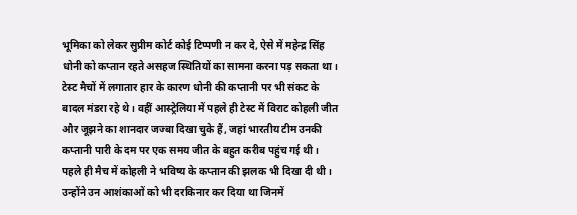भूमिका को लेकर सुप्रीम कोर्ट कोई टिप्पणी न कर दे, ऐसे में महेन्द्र सिंह धोनी को कप्तान रहते असहज स्थितियों का सामना करना पड़ सकता था।
टेस्ट मैचों में लगातार हार के कारण धोनी की कप्तानी पर भी संकट के बादल मंडरा रहे थे। वहीं आस्ट्रेलिया में पहले ही टेस्ट में विराट कोहली जीत और जूझने का शानदार जज्बा दिखा चुके हैं, जहां भारतीय टीम उनकी कप्तानी पारी के दम पर एक समय जीत के बहुत करीब पहुंच गई थी।
पहले ही मैच में कोहली ने भविष्य के कप्तान की झलक भी दिखा दी थी। उन्होंने उन आशंकाओं को भी दरकिनार कर दिया था जिनमें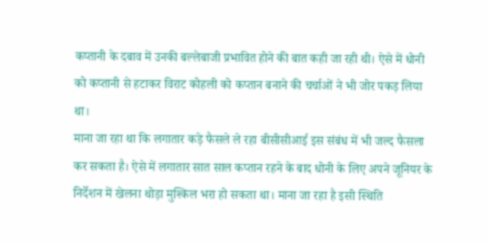कप्तानी के दबाव में उनकी बल्लेबाजी प्रभावित होने की बात कही जा रही थी। ऐसे में धोनी को कप्तानी से हटाकर विराट कोहली को कप्तान बनाने की चर्चाओं ने भी जोर पकड़ लिया था।
माना जा रहा था कि लगातार कड़े फैसले ले रहा बीसीसीआई इस संबंध में भी जल्द फैसला कर सकता है। ऐसे में लगातार सात साल कप्तान रहने के बाद धोनी के लिए अपने जूनियर के निर्देशन में खेलना थोड़ा मुश्किल भरा हो सकता था। माना जा रहा है इसी स्थिति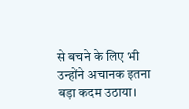से बचने के लिए भी उन्होंने अचानक इतना बड़ा कदम उठाया।